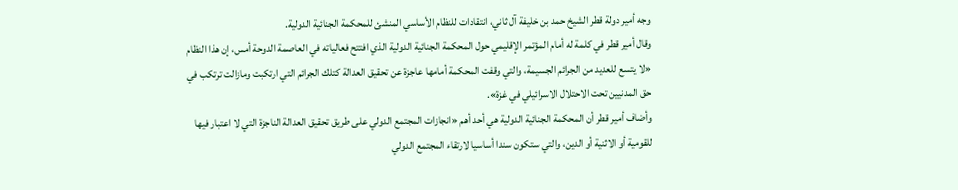وجه أمير دولة قطر الشيخ حمد بن خليفة آل ثاني، انتقادات للنظام الأساسي المنشئ للمحكمة الجنائية الدولية.
وقال أمير قطر في كلمة له أمام المؤتمر الإقليمي حول المحكمة الجنائية الدولية الذي افتتح فعالياته في العاصمة الدوحة أمس، إن هذا النظام «لا يتسع للعديد من الجرائم الجسيمة، والتي وقفت المحكمة أمامها عاجزة عن تحقيق العدالة كتلك الجرائم التي ارتكبت ومازالت ترتكب في حق المدنيين تحت الاحتلال الاسرائيلي في غزة».
وأضاف أمير قطر أن المحكمة الجنائية الدولية هي أحد أهم «انجازات المجتمع الدولي على طريق تحقيق العدالة الناجزة التي لا اعتبار فيها للقومية أو الاثنية أو الدين، والتي ستكون سندا أساسيا لارتقاء المجتمع الدولي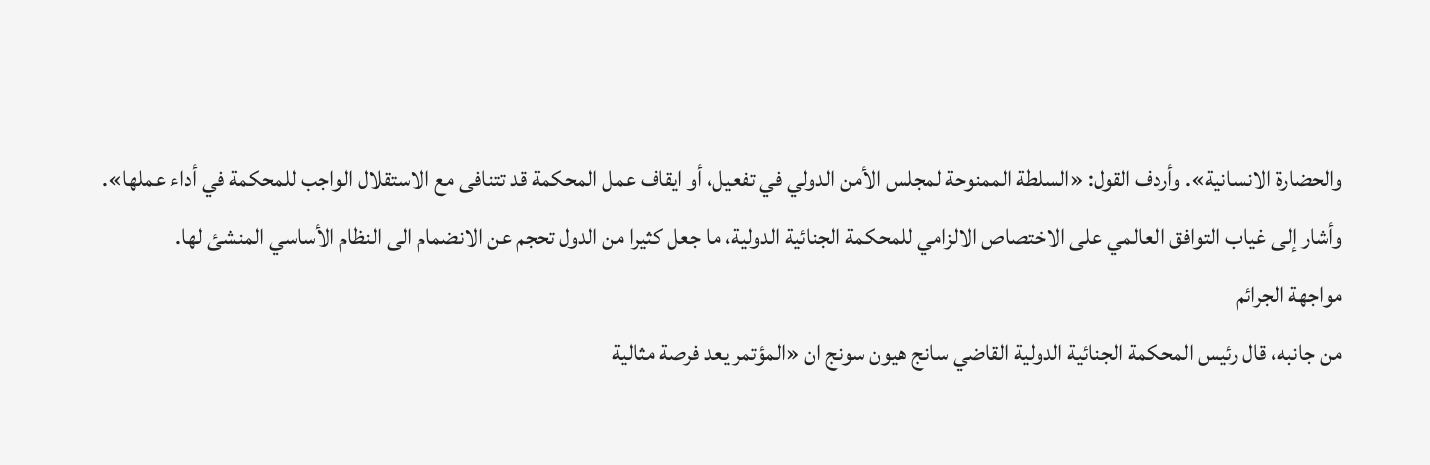والحضارة الانسانية». وأردف القول: «السلطة الممنوحة لمجلس الأمن الدولي في تفعيل، أو ايقاف عمل المحكمة قد تتنافى مع الاستقلال الواجب للمحكمة في أداء عملها». وأشار إلى غياب التوافق العالمي على الاختصاص الالزامي للمحكمة الجنائية الدولية، ما جعل كثيرا من الدول تحجم عن الانضمام الى النظام الأساسي المنشئ لها.
مواجهة الجرائم
من جانبه، قال رئيس المحكمة الجنائية الدولية القاضي سانج هيون سونج ان «المؤتمر يعد فرصة مثالية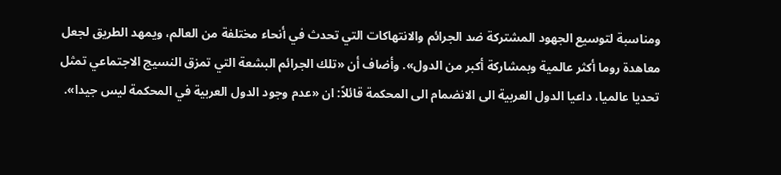ومناسبة لتوسيع الجهود المشتركة ضد الجرائم والانتهاكات التي تحدث في أنحاء مختلفة من العالم، ويمهد الطريق لجعل معاهدة روما أكثر عالمية وبمشاركة أكبر من الدول». وأضاف أن «تلك الجرائم البشعة التي تمزق النسيج الاجتماعي تمثل تحديا عالميا، داعيا الدول العربية الى الانضمام الى المحكمة قائلاً: ان «عدم وجود الدول العربية في المحكمة ليس جيدا».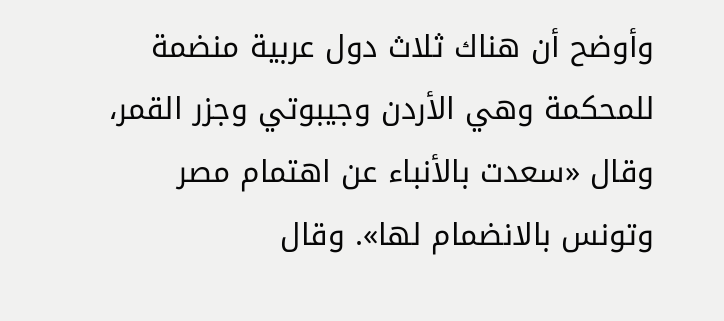وأوضح أن هناك ثلاث دول عربية منضمة للمحكمة وهي الأردن وجيبوتي وجزر القمر، وقال «سعدت بالأنباء عن اهتمام مصر وتونس بالانضمام لها». وقال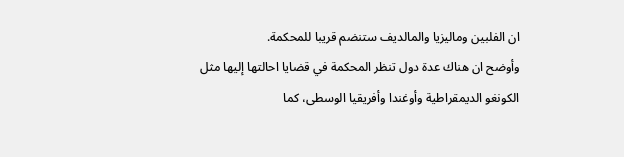ان الفلبين وماليزيا والمالديف ستنضم قريبا للمحكمة.
وأوضح ان هناك عدة دول تنظر المحكمة في قضايا احالتها إليها مثل الكونغو الديمقراطية وأوغندا وأفريقيا الوسطى، كما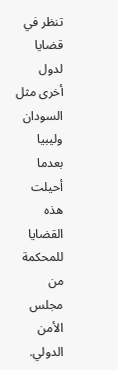تنظر في قضايا لدول أخرى مثل السودان وليبيا بعدما أحيلت هذه القضايا للمحكمة من مجلس الأمن الدولي.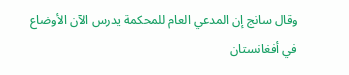وقال سانج إن المدعي العام للمحكمة يدرس الآن الأوضاع في أفغانستان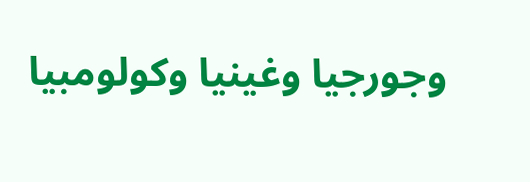وجورجيا وغينيا وكولومبيا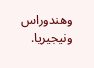وهندوراس ونيجيريا.